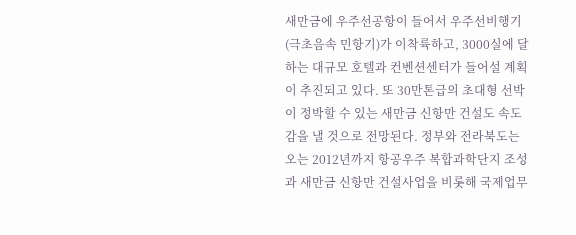새만금에 우주선공항이 들어서 우주선비행기(극초음속 민항기)가 이착륙하고, 3000실에 달하는 대규모 호텔과 컨벤션센터가 들어설 계획이 추진되고 있다. 또 30만톤급의 초대형 선박이 정박할 수 있는 새만금 신항만 건설도 속도감을 낼 것으로 전망된다. 정부와 전라북도는 오는 2012년까지 항공우주 복합과학단지 조성과 새만금 신항만 건설사업을 비롯해 국제업무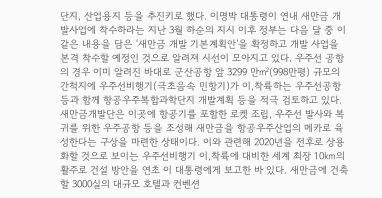단지, 산업용지 등을 추진키로 했다. 이명박 대통령이 연내 새만금 개발사업에 착수하라는 지난 3월 하순의 지시 이후 정부는 다음 달 중 이 같은 내용을 담은 ‘새만금 개발 기본계획안’을 확정하고 개발 사업을 본격 착수할 예정인 것으로 알려져 시선이 모아지고 있다. 우주선 공항의 경우 이미 알려진 바대로 군산공항 앞 3299 만㎡(998만평) 규모의 간척지에 우주선비행기(극초음속 민항기)가 이,착륙하는 우주선공항 등과 함께 항공우주복합과학단지 개발계획 등을 적극 검토하고 있다. 새만금개발단은 이곳에 항공기를 포함한 로켓 조립, 우주선 발사와 복귀를 위한 우주공항 등을 조성해 새만금을 항공우주산업의 메카로 육성한다는 구상을 마련한 상태이다. 이와 관련해 2020년을 전후로 상용화할 것으로 보이는 우주선비행기 이,착륙에 대비한 세계 최장 10㎞의 활주로 건설 방안을 연초 이 대통령에게 보고한 바 있다. 새만금에 건축할 3000실의 대규모 호텔과 컨벤션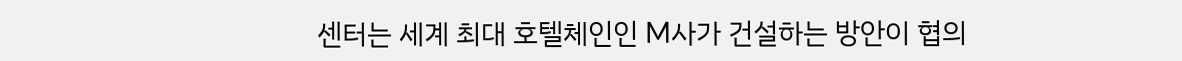센터는 세계 최대 호텔체인인 M사가 건설하는 방안이 협의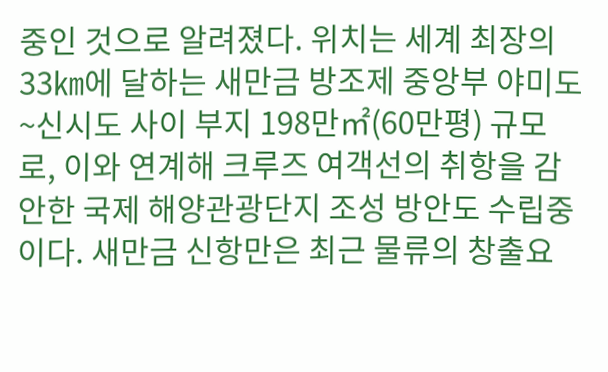중인 것으로 알려졌다. 위치는 세계 최장의 33㎞에 달하는 새만금 방조제 중앙부 야미도~신시도 사이 부지 198만㎡(60만평) 규모로, 이와 연계해 크루즈 여객선의 취항을 감안한 국제 해양관광단지 조성 방안도 수립중이다. 새만금 신항만은 최근 물류의 창출요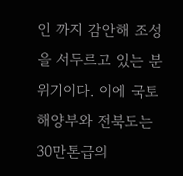인 까지 감안해 조성을 서두르고 있는 분위기이다. 이에 국토해양부와 전북도는 30만톤급의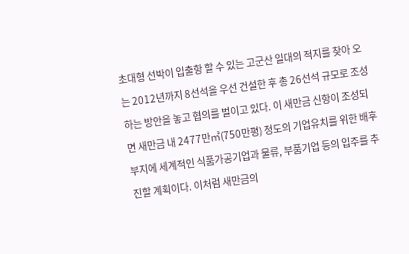초대형 선박이 입출항 할 수 있는 고군산 일대의 적지를 찾아 오는 2012년까지 8선석을 우선 건설한 후 총 26선석 규모로 조성하는 방안을 놓고 협의를 벌이고 있다. 이 새만금 신항이 조성되면 새만금 내 2477만㎡(750만평) 정도의 기업유치를 위한 배후부지에 세계적인 식품가공기업과 물류, 부품기업 등의 입주를 추진할 계획이다. 이처럼 새만금의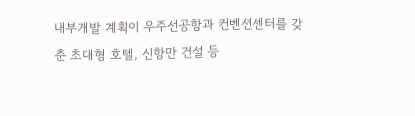내부개발 계획이 우주선공항과 컨벤션센터를 갖춘 초대형 호텔, 신항만 건설 등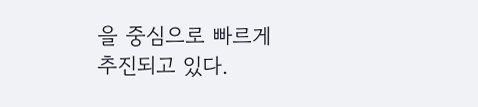을 중심으로 빠르게 추진되고 있다.